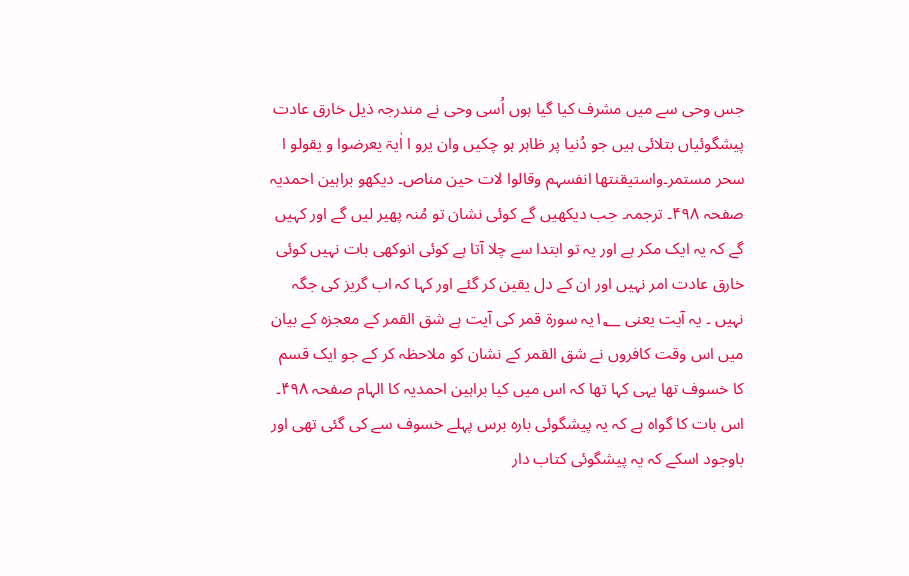جس وحی سے میں مشرف کیا گیا ہوں اُسی وحی نے مندرجہ ذیل خارق عادت پیشگوئیاں بتلائی ہیں جو دُنیا پر ظاہر ہو چکیں وان یرو ا اٰیۃ یعرضوا و یقولو ا سحر مستمر۔واستیقنتھا انفسہم وقالوا لات حین مناص۔ دیکھو براہین احمدیہ صفحہ ۴۹۸۔ ترجمہ۔ جب دیکھیں گے کوئی نشان تو مُنہ پھیر لیں گے اور کہیں گے کہ یہ ایک مکر ہے اور یہ تو ابتدا سے چلا آتا ہے کوئی انوکھی بات نہیں کوئی خارق عادت امر نہیں اور ان کے دل یقین کر گئے اور کہا کہ اب گریز کی جگہ نہیں ۔ یہ آیت یعنی ۱؂یہ سورۃ قمر کی آیت ہے شق القمر کے معجزہ کے بیان میں اس وقت کافروں نے شق القمر کے نشان کو ملاحظہ کر کے جو ایک قسم کا خسوف تھا یہی کہا تھا کہ اس میں کیا براہین احمدیہ کا الہام صفحہ ۴۹۸۔ اس بات کا گواہ ہے کہ یہ پیشگوئی بارہ برس پہلے خسوف سے کی گئی تھی اور باوجود اسکے کہ یہ پیشگوئی کتاب دار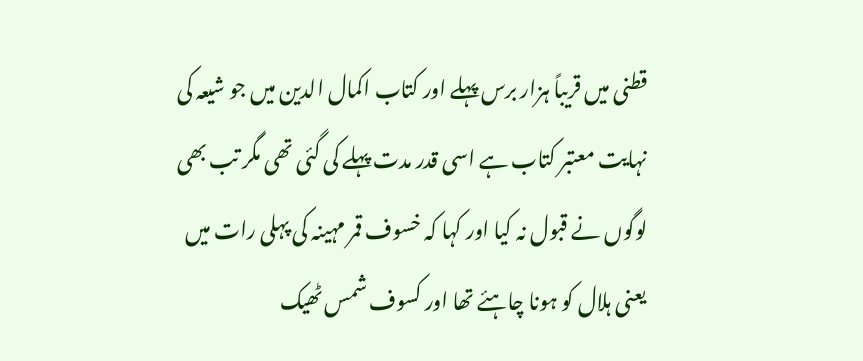قطنی میں قریباً ہزار برس پہلے اور کتاب اکمال الدین میں جو شیعہ کی نہایت معتبر کتاب ہے اسی قدر مدت پہلے کی گئی تھی مگر تب بھی لوگوں نے قبول نہ کیا اور کہا کہ خسوف قمر مہینہ کی پہلی رات میں یعنی ہلال کو ہونا چاہئے تھا اور کسوف شمس ٹھیک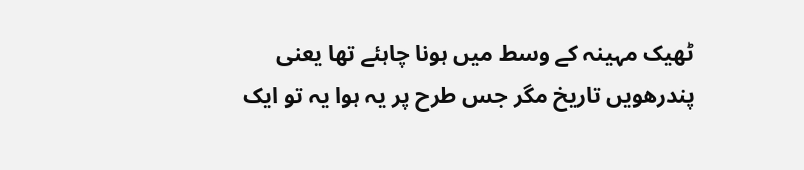ٹھیک مہینہ کے وسط میں ہونا چاہئے تھا یعنی پندرھویں تاریخ مگر جس طرح پر یہ ہوا یہ تو ایک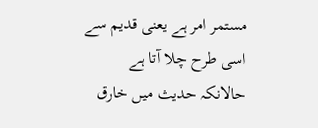مستمر امر ہے یعنی قدیم سے اسی طرح چلا آتا ہے حالانکہ حدیث میں خارق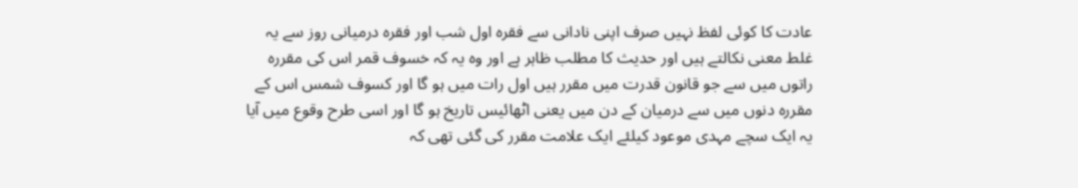عادت کا کوئی لفظ نہیں صرف اپنی نادانی سے فقرہ اول شب اور فقرہ درمیانی روز سے یہ غلط معنی نکالتے ہیں اور حدیث کا مطلب ظاہر ہے اور وہ یہ کہ خسوف قمر اس کی مقررہ راتوں میں سے جو قانون قدرت میں مقرر ہیں اول رات میں ہو گا اور کسوف شمس اس کے مقررہ دنوں میں سے درمیان کے دن میں یعنی اٹھائیس تاریخ ہو گا اور اسی طرح وقوع میں آیا یہ ایک سچے مہدی موعود کیلئے ایک علامت مقرر کی گئی تھی کہ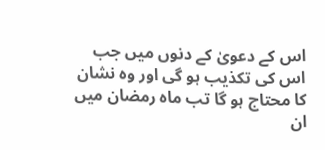اس کے دعویٰ کے دنوں میں جب اس کی تکذیب ہو گی اور وہ نشان کا محتاج ہو گا تب ماہ رمضان میں ان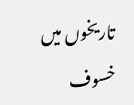تاریخوں میں خسوف